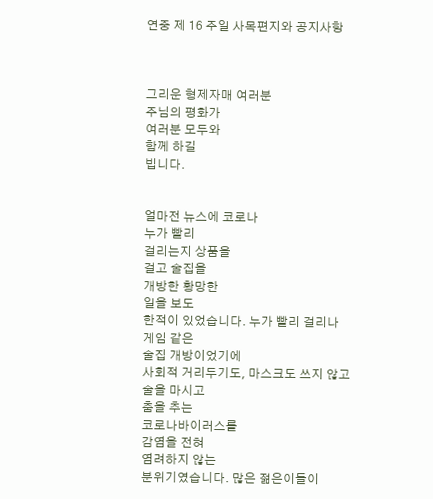연중 제 16 주일 사목편지와 공지사항



그리운 형제자매 여러분
주님의 평화가
여러분 모두와
함께 하길
빕니다.


얼마전 뉴스에 코로나
누가 빨리
걸리는지 상품을
걸고 술집을
개방한 황망한
일을 보도
한적이 있었습니다. 누가 빨리 걸리나
게임 같은
술집 개방이었기에
사회적 거리두기도, 마스크도 쓰지 않고
술을 마시고
춤을 추는
코로나바이러스를
감염을 전혀
염려하지 않는
분위기였습니다. 많은 젊은이들이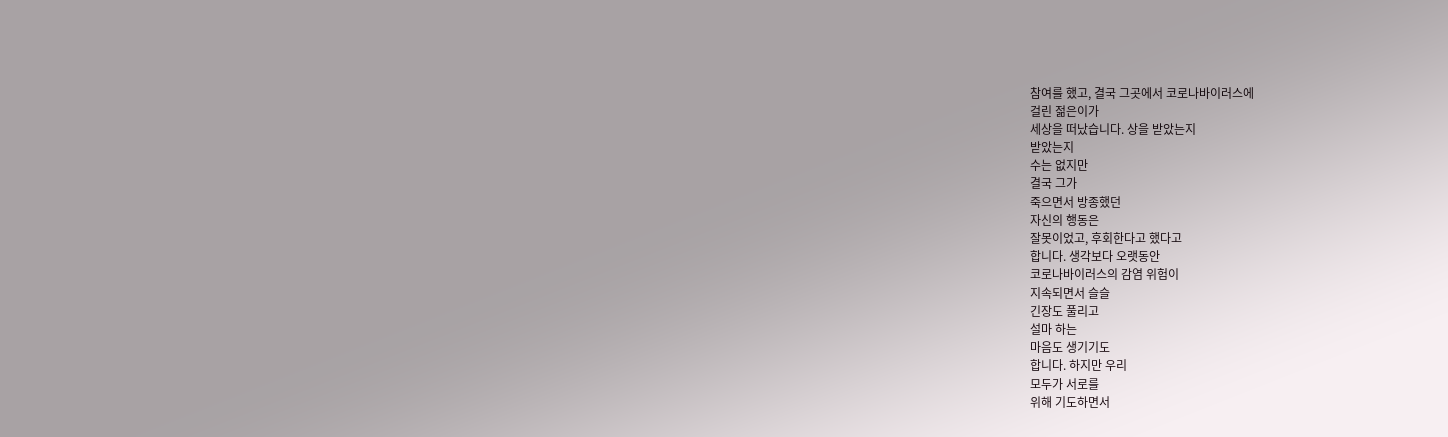참여를 했고, 결국 그곳에서 코로나바이러스에
걸린 젊은이가
세상을 떠났습니다. 상을 받았는지
받았는지
수는 없지만
결국 그가
죽으면서 방종했던
자신의 행동은
잘못이었고, 후회한다고 했다고
합니다. 생각보다 오랫동안
코로나바이러스의 감염 위험이
지속되면서 슬슬
긴장도 풀리고
설마 하는
마음도 생기기도
합니다. 하지만 우리
모두가 서로를
위해 기도하면서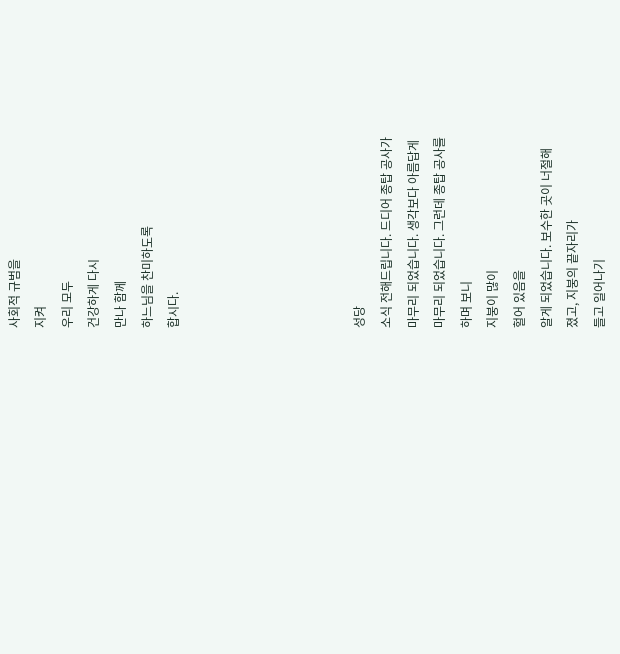사회적 규범을
지켜
우리 모두
건강하게 다시
만나 함께
하느님을 찬미하도록
합시다.






성당
소식 전해드립니다. 드디어 종탑 공사가
마무리 되었습니다. 생각보다 아름답게
마무리 되었습니다. 그런데 종탑 공사를
하며 보니
지붕이 많이
헐어 있음을
알게 되었습니다. 보수한 곳이 너절해
졌고, 지붕의 끝자리가
들고 일어나기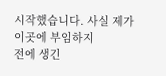시작했습니다. 사실 제가
이곳에 부임하지
전에 생긴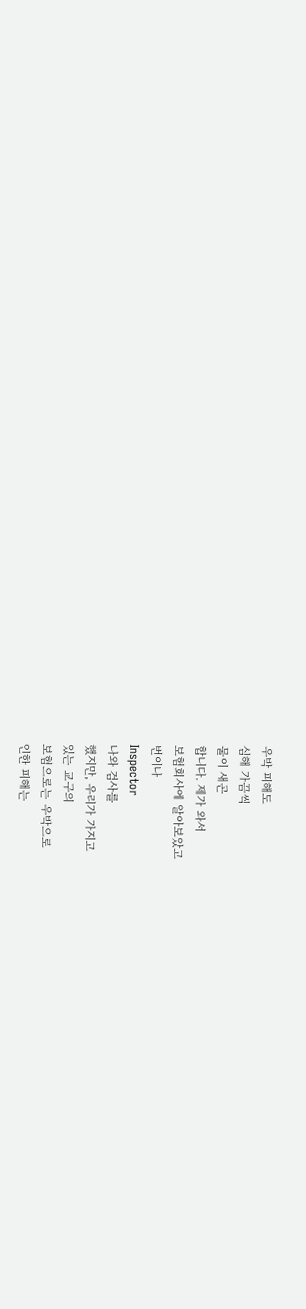우박 피해도
심해 가끔씩
물이 새곤
합니다. 제가 와서
보험회사에 알아보았고
번이나
Inspector
나와 검사를
했지만, 우리가 가지고
있는 교구의
보험으로는 우박으로
인한 피해는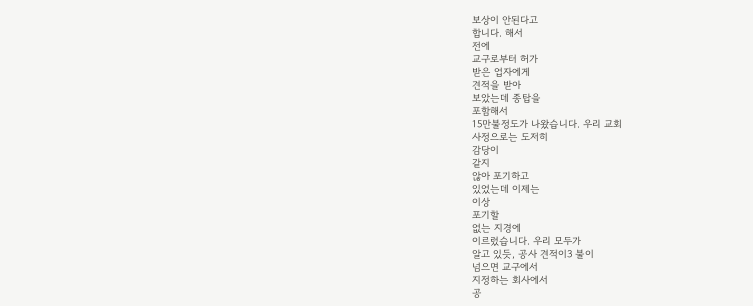보상이 안된다고
합니다. 해서
전에
교구로부터 허가
받은 업자에게
견적을 받아
보았는데 종탑을
포함해서
15만불정도가 나왔습니다. 우리 교회
사정으로는 도저히
감당이
같지
않아 포기하고
있었는데 이제는
이상
포기할
없는 지경에
이르렀습니다. 우리 모두가
알고 있듯, 공사 견적이3 불이
넘으면 교구에서
지정하는 회사에서
공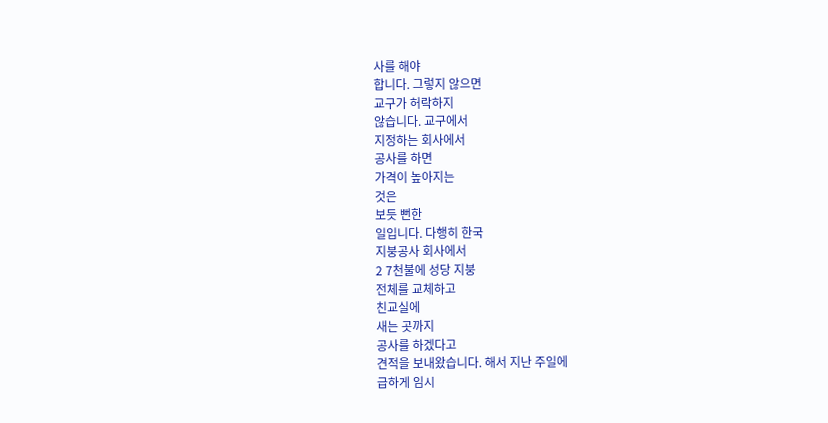사를 해야
합니다. 그렇지 않으면
교구가 허락하지
않습니다. 교구에서
지정하는 회사에서
공사를 하면
가격이 높아지는
것은
보듯 뻔한
일입니다. 다행히 한국
지붕공사 회사에서
2 7천불에 성당 지붕
전체를 교체하고
친교실에
새는 곳까지
공사를 하겠다고
견적을 보내왔습니다. 해서 지난 주일에
급하게 임시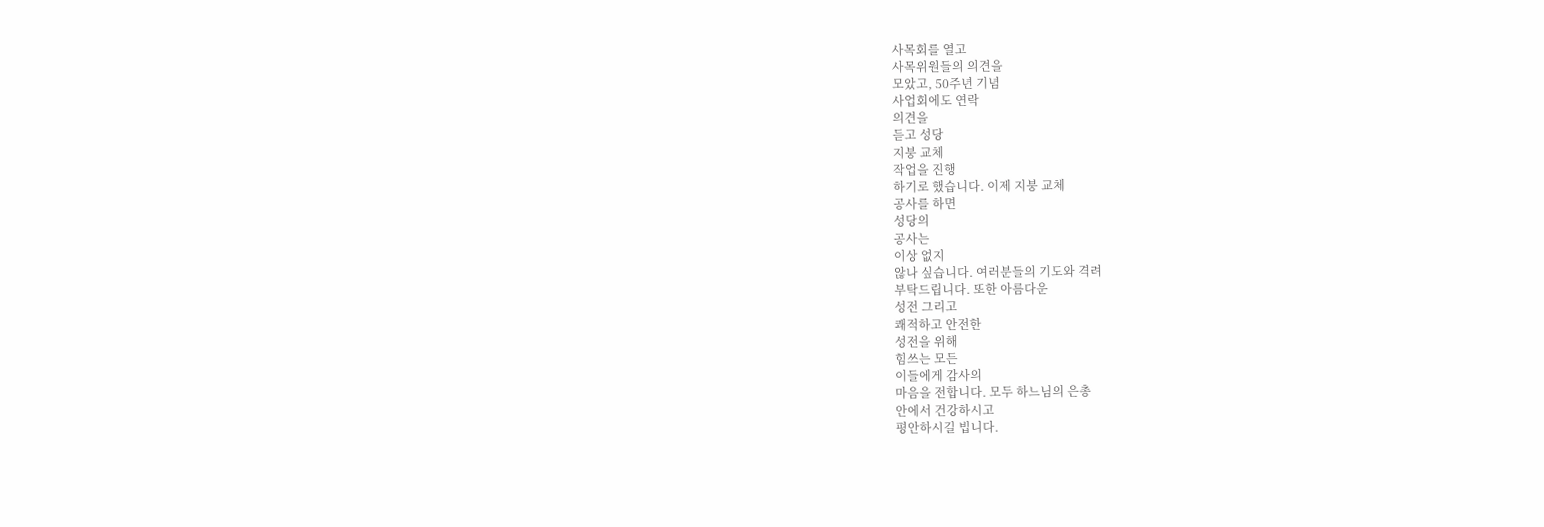사목회를 열고
사목위원들의 의견을
모았고, 50주년 기념
사업회에도 연락
의견을
듣고 성당
지붕 교체
작업을 진행
하기로 했습니다. 이제 지붕 교체
공사를 하면
성당의
공사는
이상 없지
않나 싶습니다. 여러분들의 기도와 격려
부탁드립니다. 또한 아름다운
성전 그리고
쾌적하고 안전한
성전을 위해
힘쓰는 모든
이들에게 감사의
마음을 전합니다. 모두 하느님의 은총
안에서 건강하시고
평안하시길 빕니다.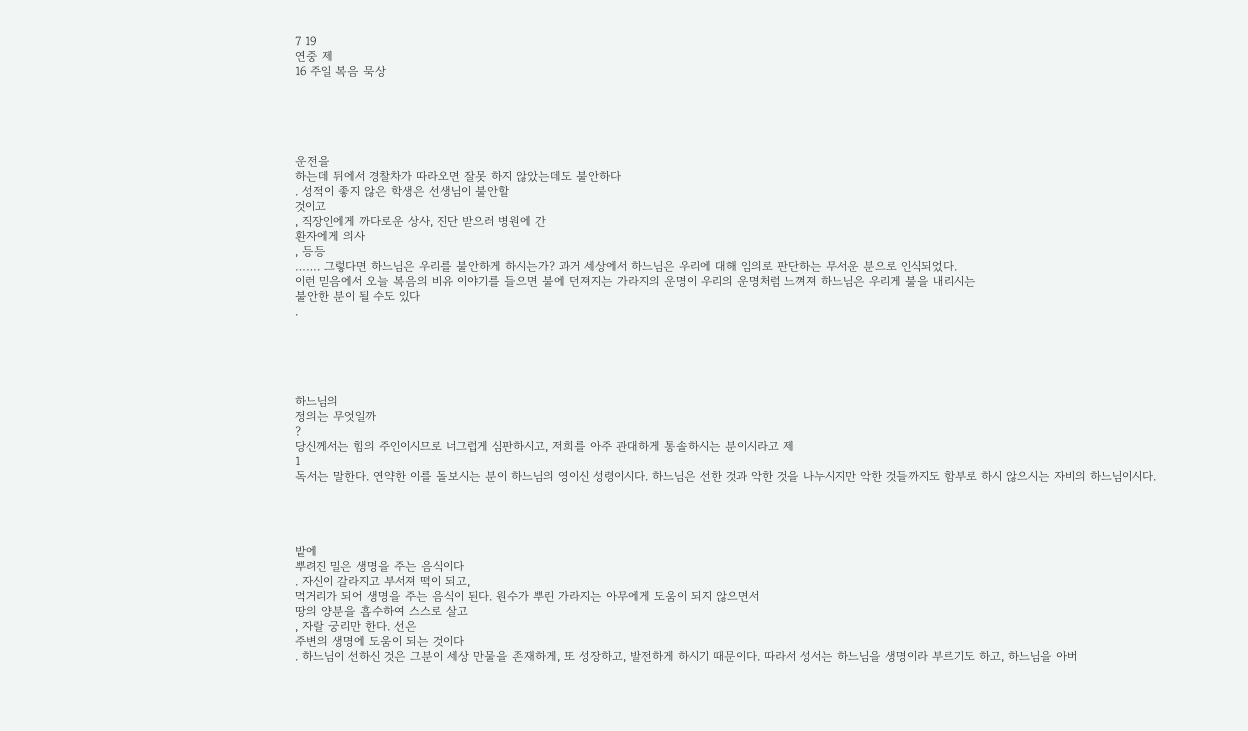7 19
연중 제
16 주일 복음 묵상





운전을
하는데 뒤에서 경찰차가 따라오면 잘못 하지 않았는데도 불안하다
. 성적이 좋지 않은 학생은 선생님이 불안할
것이고
, 직장인에게 까다로운 상사, 진단 받으러 병원에 간
환자에게 의사
, 등등
……. 그렇다면 하느님은 우리를 불안하게 하시는가? 과거 세상에서 하느님은 우리에 대해 임의로 판단하는 무서운 분으로 인식되었다.
이런 믿음에서 오늘 복음의 비유 이야기를 들으면 불에 던져지는 가라지의 운명이 우리의 운명처럼 느껴져 하느님은 우리게 불을 내리시는
불안한 분이 될 수도 있다
.





하느님의
정의는 무엇일까
?
당신께서는 힘의 주인이시므로 너그럽게 심판하시고, 저희를 아주 관대하게 통솔하시는 분이시라고 제
1
독서는 말한다. 연약한 이를 돌보시는 분이 하느님의 영이신 성령이시다. 하느님은 선한 것과 악한 것을 나누시지만 악한 것들까지도 함부로 하시 않으시는 자비의 하느님이시다.




밭에
뿌려진 밀은 생명을 주는 음식이다
. 자신이 갈라지고 부서져 떡이 되고,
먹거리가 되어 생명을 주는 음식이 된다. 원수가 뿌린 가라지는 아무에게 도움이 되지 않으면서
땅의 양분을 흡수하여 스스로 살고
, 자랄 궁리만 한다. 선은
주변의 생명에 도움이 되는 것이다
. 하느님이 선하신 것은 그분이 세상 만물을 존재하게, 또 성장하고, 발전하게 하시기 때문이다. 따라서 성서는 하느님을 생명이라 부르기도 하고, 하느님을 아버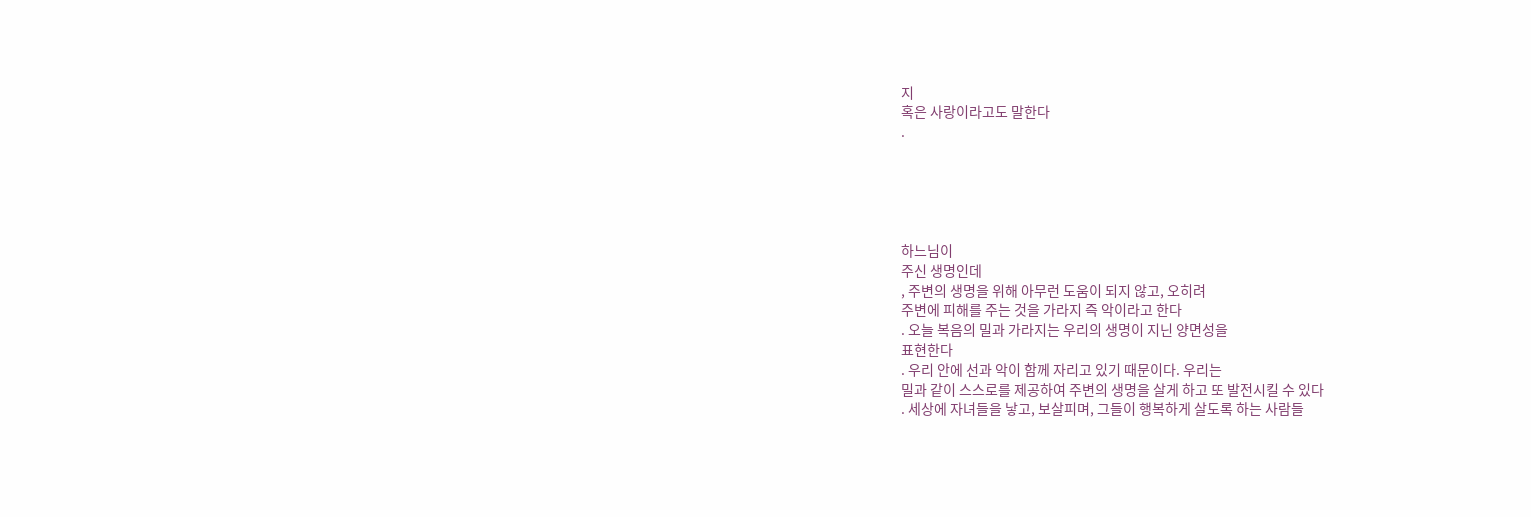지
혹은 사랑이라고도 말한다
.





하느님이
주신 생명인데
, 주변의 생명을 위해 아무런 도움이 되지 않고, 오히려
주변에 피해를 주는 것을 가라지 즉 악이라고 한다
. 오늘 복음의 밀과 가라지는 우리의 생명이 지닌 양면성을
표현한다
. 우리 안에 선과 악이 함께 자리고 있기 때문이다. 우리는
밀과 같이 스스로를 제공하여 주변의 생명을 살게 하고 또 발전시킬 수 있다
. 세상에 자녀들을 낳고, 보살피며, 그들이 행복하게 살도록 하는 사람들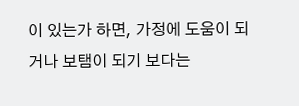이 있는가 하면, 가정에 도움이 되거나 보탬이 되기 보다는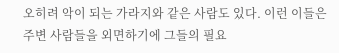오히려 악이 되는 가라지와 같은 사람도 있다. 이런 이들은 주변 사람들을 외면하기에 그들의 필요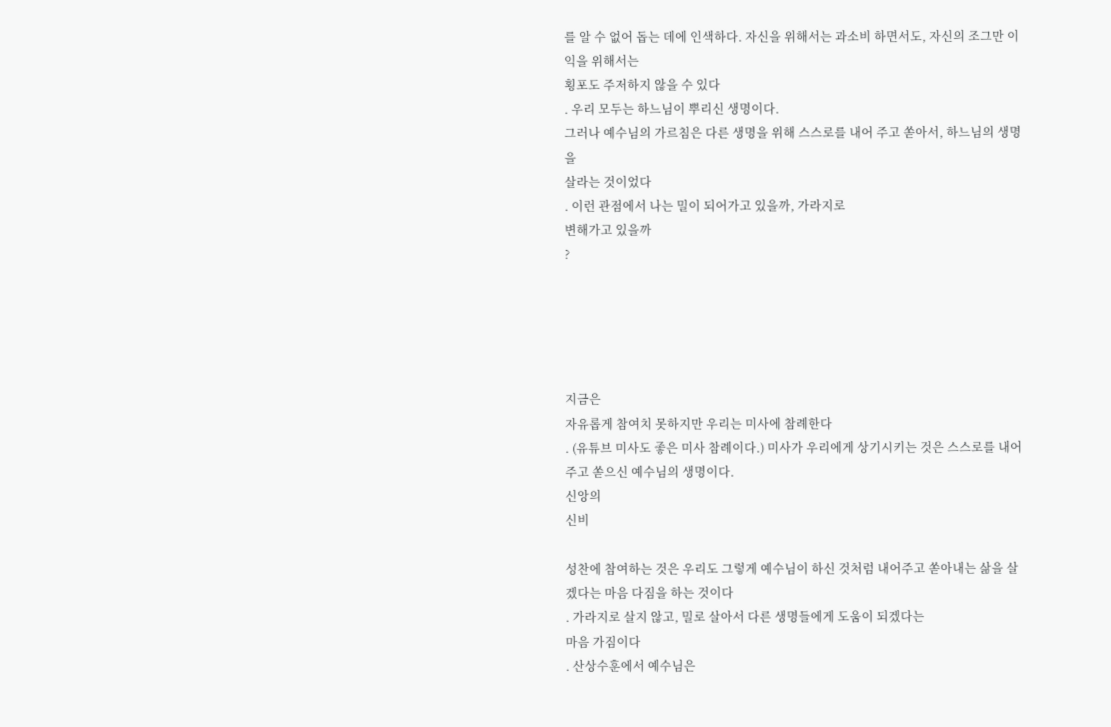를 알 수 없어 돕는 데에 인색하다. 자신을 위해서는 과소비 하면서도, 자신의 조그만 이익을 위해서는
횡포도 주저하지 않을 수 있다
. 우리 모두는 하느님이 뿌리신 생명이다.
그러나 예수님의 가르침은 다른 생명을 위해 스스로를 내어 주고 쏟아서, 하느님의 생명을
살라는 것이었다
. 이런 관점에서 나는 밀이 되어가고 있을까, 가라지로
변해가고 있을까
?





지금은
자유롭게 참여치 못하지만 우리는 미사에 참례한다
. (유튜브 미사도 좋은 미사 참례이다.) 미사가 우리에게 상기시키는 것은 스스로를 내어주고 쏟으신 예수님의 생명이다.
신앙의
신비

성찬에 참여하는 것은 우리도 그렇게 예수님이 하신 것처럼 내어주고 쏟아내는 삶을 살겠다는 마음 다짐을 하는 것이다
. 가라지로 살지 않고, 밀로 살아서 다른 생명들에게 도움이 되겠다는
마음 가짐이다
. 산상수훈에서 예수님은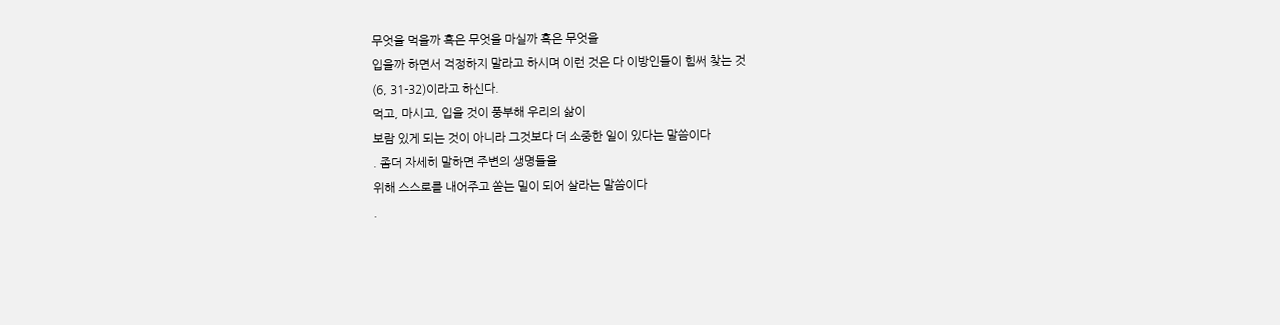무엇을 먹을까 혹은 무엇을 마실까 혹은 무엇을
입을까 하면서 걱정하지 말라고 하시며 이런 것은 다 이방인들이 힘써 찾는 것
(6, 31-32)이라고 하신다.
먹고, 마시고, 입을 것이 풍부해 우리의 삶이
보람 있게 되는 것이 아니라 그것보다 더 소중한 일이 있다는 말씀이다
. 좀더 자세히 말하면 주변의 생명들을
위해 스스로를 내어주고 쏟는 밀이 되어 살라는 말씀이다
.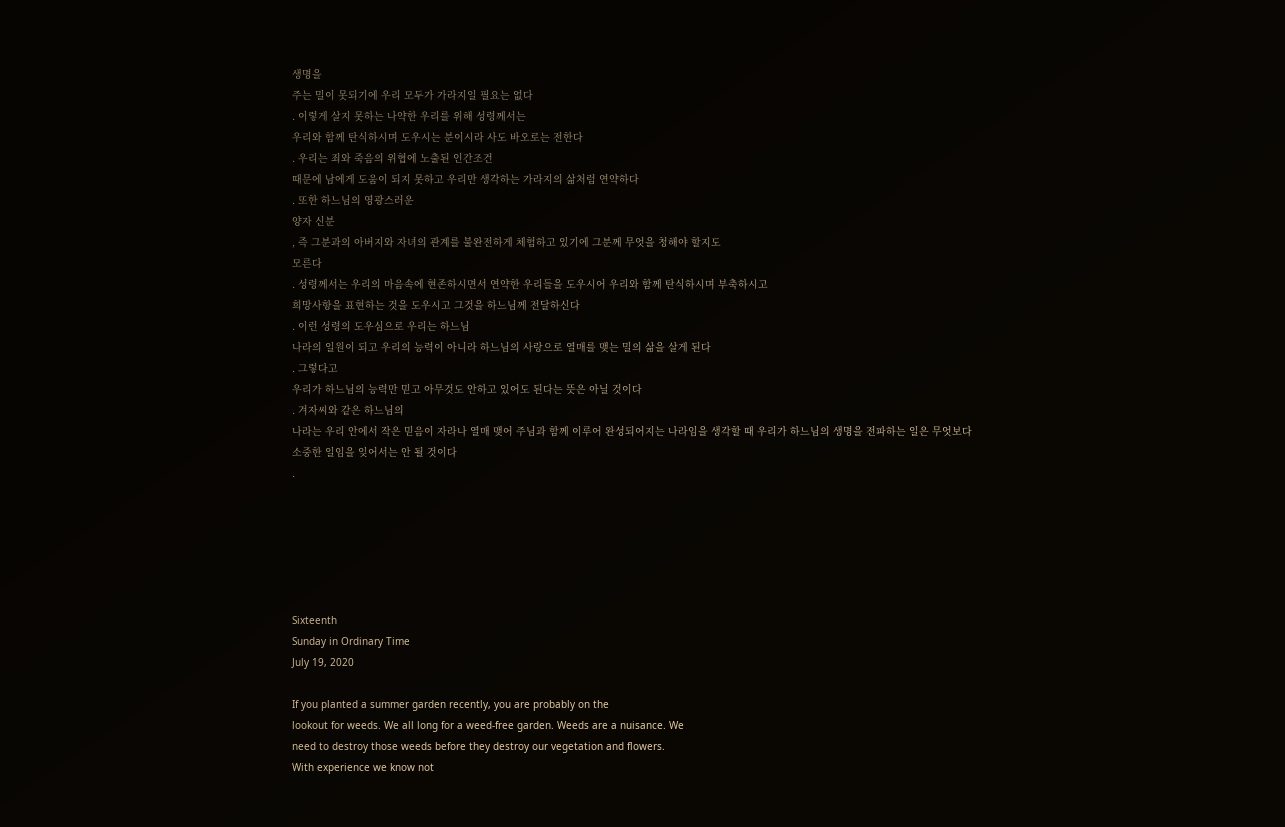생명을
주는 밀이 못되기에 우리 모두가 가라지일 필요는 없다
. 이렇게 살지 못하는 나약한 우리를 위해 성령께서는
우리와 함께 탄식하시며 도우시는 분이시라 사도 바오로는 전한다
. 우리는 죄와 죽음의 위협에 노출된 인간조건
때문에 남에게 도움이 되지 못하고 우리만 생각하는 가라지의 삶처럼 연약하다
. 또한 하느님의 영광스러운
양자 신분
, 즉 그분과의 아버지와 자녀의 관계를 불완전하게 체험하고 있기에 그분께 무엇을 청해야 할지도
모른다
. 성령께서는 우리의 마음속에 현존하시면서 연약한 우리들을 도우시어 우리와 함께 탄식하시며 부축하시고
희망사항을 표현하는 것을 도우시고 그것을 하느님께 전달하신다
. 이런 성령의 도우심으로 우리는 하느님
나라의 일원이 되고 우리의 능력이 아니라 하느님의 사랑으로 열매를 맺는 밀의 삶을 살게 된다
. 그렇다고
우리가 하느님의 능력만 믿고 아무것도 안하고 있어도 된다는 뜻은 아닐 것이다
. 겨자씨와 같은 하느님의
나라는 우리 안에서 작은 믿음이 자라나 열매 맺어 주님과 함께 이루어 완성되어지는 나라임을 생각할 때 우리가 하느님의 생명을 전파하는 일은 무엇보다
소중한 일임을 잊어서는 안 될 것이다
.






Sixteenth
Sunday in Ordinary Time
July 19, 2020

If you planted a summer garden recently, you are probably on the
lookout for weeds. We all long for a weed-free garden. Weeds are a nuisance. We
need to destroy those weeds before they destroy our vegetation and flowers.
With experience we know not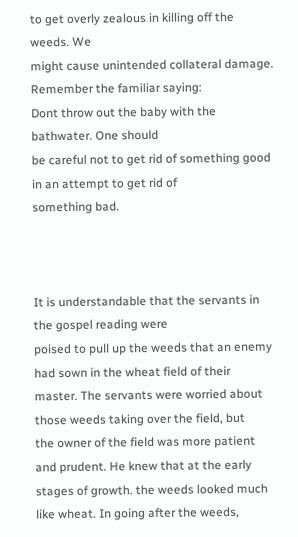to get overly zealous in killing off the weeds. We
might cause unintended collateral damage. Remember the familiar saying:
Dont throw out the baby with the bathwater. One should
be careful not to get rid of something good in an attempt to get rid of
something bad.



It is understandable that the servants in the gospel reading were
poised to pull up the weeds that an enemy had sown in the wheat field of their
master. The servants were worried about those weeds taking over the field, but
the owner of the field was more patient and prudent. He knew that at the early
stages of growth. the weeds looked much like wheat. In going after the weeds,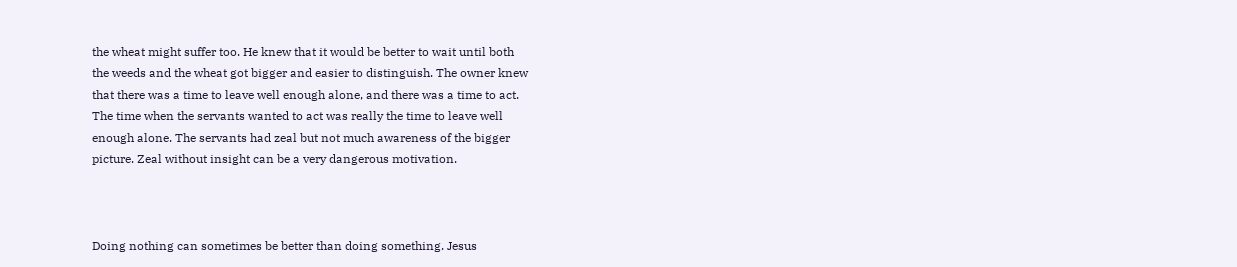the wheat might suffer too. He knew that it would be better to wait until both
the weeds and the wheat got bigger and easier to distinguish. The owner knew
that there was a time to leave well enough alone, and there was a time to act.
The time when the servants wanted to act was really the time to leave well
enough alone. The servants had zeal but not much awareness of the bigger
picture. Zeal without insight can be a very dangerous motivation.



Doing nothing can sometimes be better than doing something. Jesus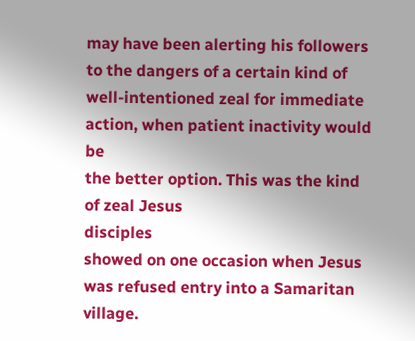may have been alerting his followers to the dangers of a certain kind of
well-intentioned zeal for immediate action, when patient inactivity would be
the better option. This was the kind of zeal Jesus
disciples
showed on one occasion when Jesus was refused entry into a Samaritan village.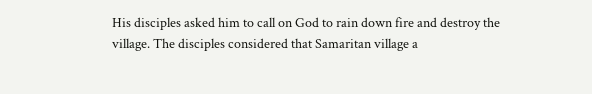His disciples asked him to call on God to rain down fire and destroy the
village. The disciples considered that Samaritan village a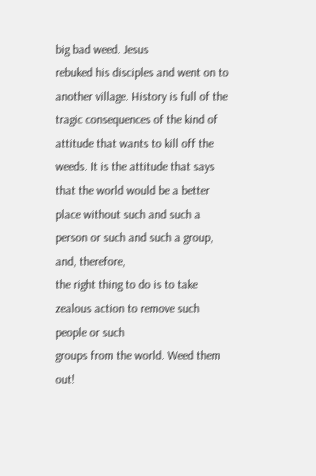big bad weed. Jesus
rebuked his disciples and went on to another village. History is full of the
tragic consequences of the kind of attitude that wants to kill off the
weeds. It is the attitude that says that the world would be a better
place without such and such a person or such and such a group, and, therefore,
the right thing to do is to take zealous action to remove such people or such
groups from the world. Weed them out!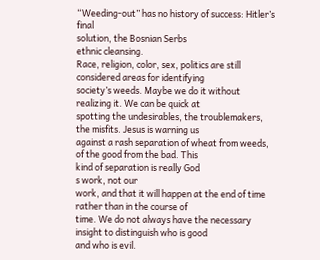“Weeding-out” has no history of success: Hitler’s final
solution, the Bosnian Serbs
ethnic cleansing.
Race, religion, color, sex, politics are still considered areas for identifying
society’s weeds. Maybe we do it without realizing it. We can be quick at
spotting the undesirables, the troublemakers, the misfits. Jesus is warning us
against a rash separation of wheat from weeds, of the good from the bad. This
kind of separation is really God
s work, not our
work, and that it will happen at the end of time rather than in the course of
time. We do not always have the necessary insight to distinguish who is good
and who is evil.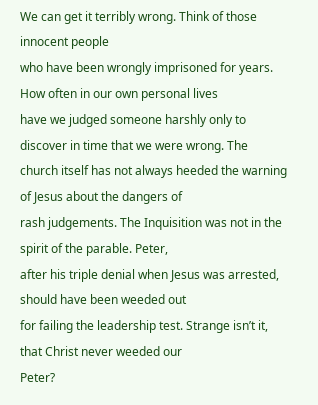We can get it terribly wrong. Think of those innocent people
who have been wrongly imprisoned for years. How often in our own personal lives
have we judged someone harshly only to discover in time that we were wrong. The
church itself has not always heeded the warning of Jesus about the dangers of
rash judgements. The Inquisition was not in the spirit of the parable. Peter,
after his triple denial when Jesus was arrested, should have been weeded out
for failing the leadership test. Strange isn’t it, that Christ never weeded our
Peter?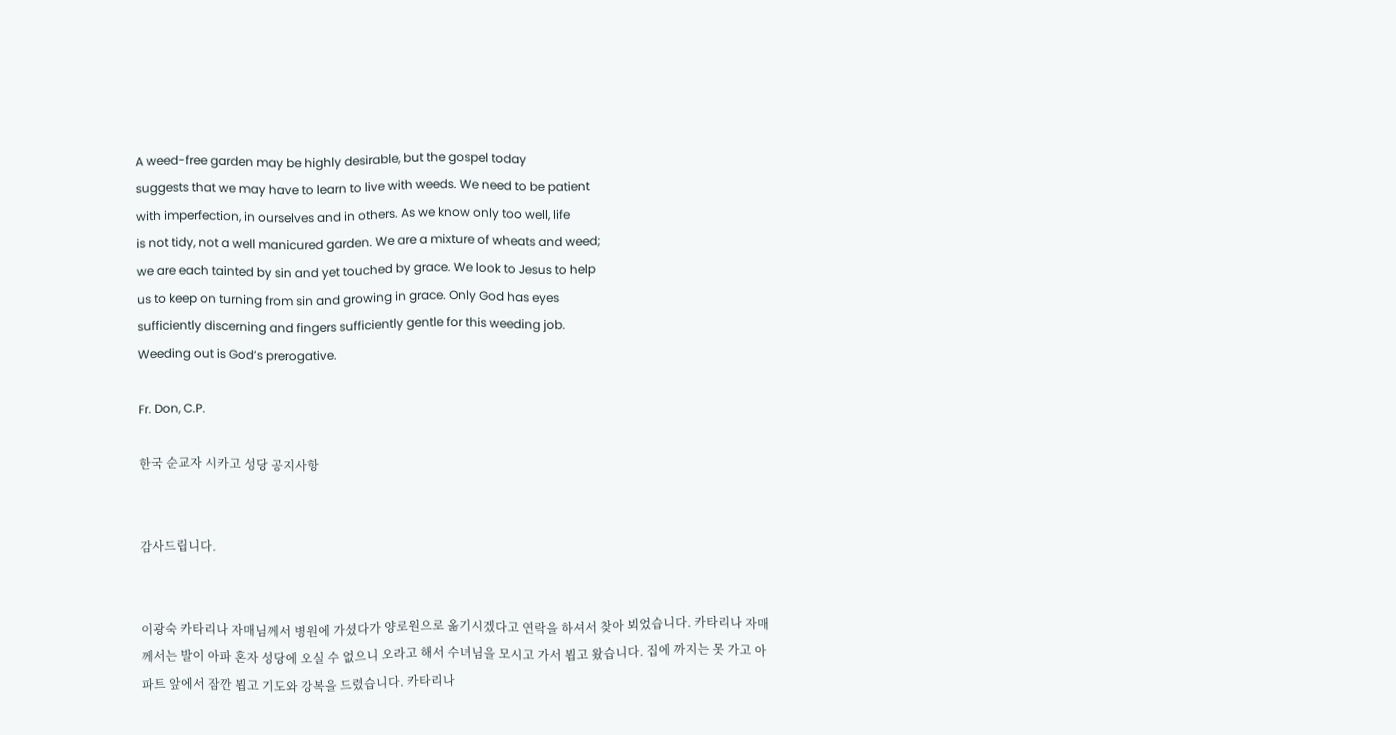A weed-free garden may be highly desirable, but the gospel today
suggests that we may have to learn to live with weeds. We need to be patient
with imperfection, in ourselves and in others. As we know only too well, life
is not tidy, not a well manicured garden. We are a mixture of wheats and weed;
we are each tainted by sin and yet touched by grace. We look to Jesus to help
us to keep on turning from sin and growing in grace. Only God has eyes
sufficiently discerning and fingers sufficiently gentle for this weeding job.
Weeding out is God’s prerogative.

Fr. Don, C.P.

한국 순교자 시카고 성당 공지사항


감사드립니다.


이광숙 카타리나 자매님께서 병원에 가셨다가 양로원으로 옮기시겠다고 연락을 하셔서 찾아 뵈었습니다. 카타리나 자매께서는 발이 아파 혼자 성당에 오실 수 없으니 오라고 해서 수녀님을 모시고 가서 뵙고 왔습니다. 집에 까지는 못 가고 아파트 앞에서 잠깐 뵙고 기도와 강복을 드렸습니다. 카타리나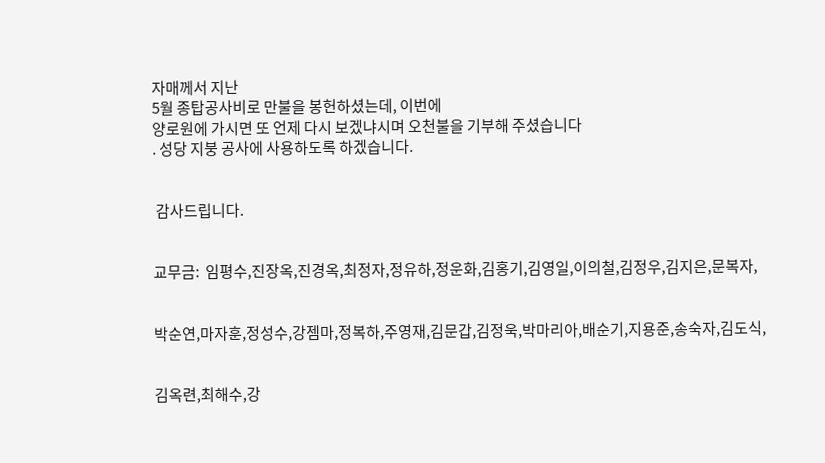자매께서 지난
5월 종탑공사비로 만불을 봉헌하셨는데, 이번에
양로원에 가시면 또 언제 다시 보겠냐시며 오천불을 기부해 주셨습니다
. 성당 지붕 공사에 사용하도록 하겠습니다.


 감사드립니다.


교무금:  임평수,진장옥,진경옥,최정자,정유하,정운화,김홍기,김영일,이의철,김정우,김지은,문복자,


박순연,마자훈,정성수,강젬마,정복하,주영재,김문갑,김정욱,박마리아,배순기,지용준,송숙자,김도식,


김옥련,최해수,강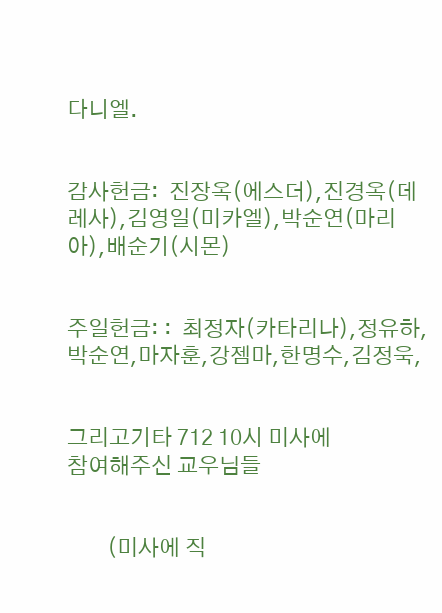다니엘.


감사헌금:  진장옥(에스더),진경옥(데레사),김영일(미카엘),박순연(마리아),배순기(시몬)


주일헌금: :  최정자(카타리나),정유하,박순연,마자훈,강젬마,한명수,김정욱,


그리고기타 712 10시 미사에
참여해주신 교우님들


        (미사에 직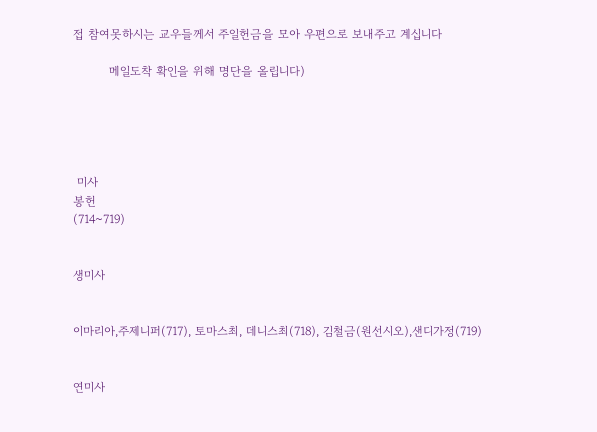접 참여못하시는 교우들께서 주일헌금을 모아 우편으로 보내주고 계십니다

         메일도착 확인을 위해 명단을 올립니다)





 미사
봉헌
(714~719)


생미사


이마리아,주제니퍼(717), 토마스최, 데니스최(718), 김철금(원선시오),샌디가정(719)


연미사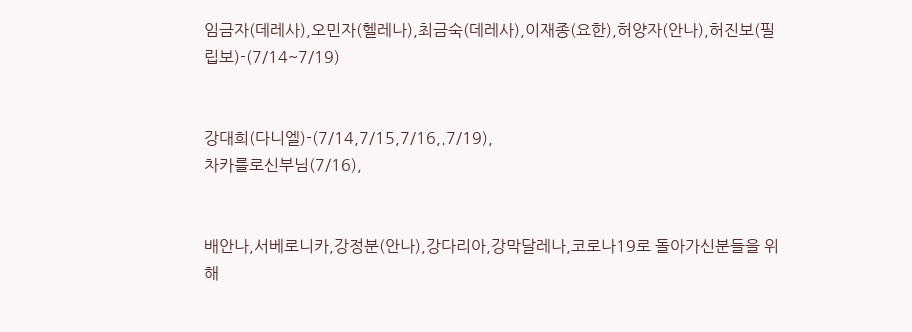임금자(데레사),오민자(헬레나),최금숙(데레사),이재종(요한),허양자(안나),허진보(필립보)-(7/14~7/19)


강대희(다니엘)-(7/14,7/15,7/16,.7/19),
차카를로신부님(7/16),


배안나,서베로니카,강정분(안나),강다리아,강막달레나,코로나19로 돌아가신분들을 위해